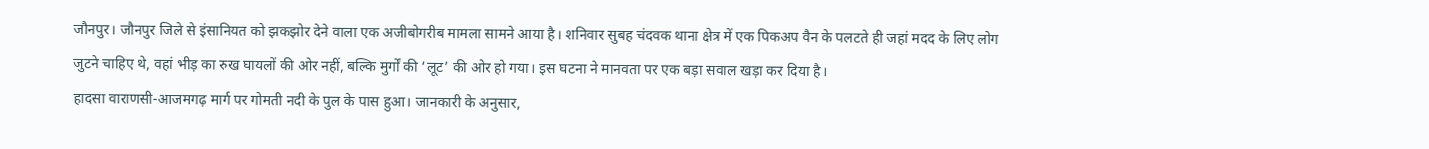जौनपुर। जौनपुर जिले से इंसानियत को झकझोर देने वाला एक अजीबोगरीब मामला सामने आया है। शनिवार सुबह चंदवक थाना क्षेत्र में एक पिकअप वैन के पलटते ही जहां मदद के लिए लोग जुटने चाहिए थे, वहां भीड़ का रुख घायलों की ओर नहीं, बल्कि मुर्गों की ‘लूट’ की ओर हो गया। इस घटना ने मानवता पर एक बड़ा सवाल खड़ा कर दिया है।
हादसा वाराणसी-आजमगढ़ मार्ग पर गोमती नदी के पुल के पास हुआ। जानकारी के अनुसार,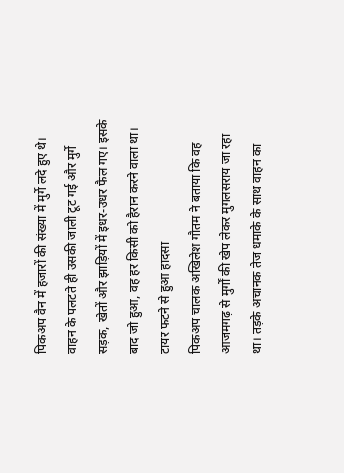पिकअप वैन में हजारों की संख्या में मुर्गे लदे हुए थे। वाहन के पलटते ही उसकी जाली टूट गई और मुर्गे सड़क, खेतों और झाड़ियों में इधर-उधर फैल गए। इसके बाद जो हुआ, वह हर किसी को हैरान करने वाला था।
टायर फटने से हुआ हादसा
पिकअप चालक अखिलेश गौतम ने बताया कि वह आजमगढ़ से मुर्गों की खेप लेकर मुगलसराय जा रहा था। तड़के अचानक तेज धमाके के साथ वाहन का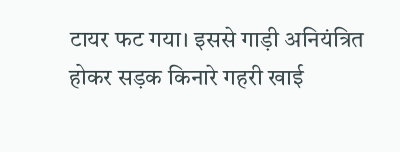टायर फट गया। इससे गाड़ी अनियंत्रित होकर सड़क किनारे गहरी खाई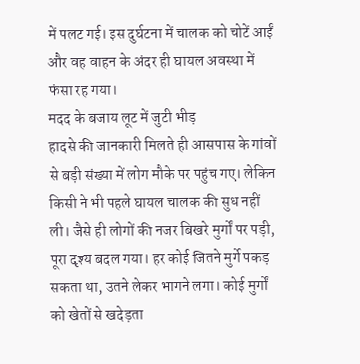में पलट गई। इस दुर्घटना में चालक को चोटें आईं और वह वाहन के अंदर ही घायल अवस्था में फंसा रह गया।
मदद के बजाय लूट में जुटी भीड़
हादसे की जानकारी मिलते ही आसपास के गांवों से बड़ी संख्या में लोग मौके पर पहुंच गए। लेकिन किसी ने भी पहले घायल चालक की सुध नहीं ली। जैसे ही लोगों की नजर बिखरे मुर्गों पर पड़ी, पूरा दृश्य बदल गया। हर कोई जितने मुर्गे पकड़ सकता था, उतने लेकर भागने लगा। कोई मुर्गों को खेतों से खदेड़ता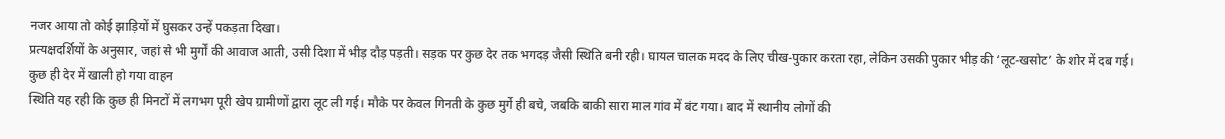नजर आया तो कोई झाड़ियों में घुसकर उन्हें पकड़ता दिखा।
प्रत्यक्षदर्शियों के अनुसार, जहां से भी मुर्गों की आवाज आती, उसी दिशा में भीड़ दौड़ पड़ती। सड़क पर कुछ देर तक भगदड़ जैसी स्थिति बनी रही। घायल चालक मदद के लिए चीख-पुकार करता रहा, लेकिन उसकी पुकार भीड़ की ‘लूट-खसोट’ के शोर में दब गई।
कुछ ही देर में खाली हो गया वाहन
स्थिति यह रही कि कुछ ही मिनटों में लगभग पूरी खेप ग्रामीणों द्वारा लूट ली गई। मौके पर केवल गिनती के कुछ मुर्गे ही बचे, जबकि बाकी सारा माल गांव में बंट गया। बाद में स्थानीय लोगों की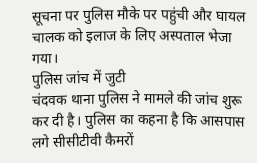सूचना पर पुलिस मौके पर पहुंची और घायल चालक को इलाज के लिए अस्पताल भेजा गया।
पुलिस जांच में जुटी
चंदवक थाना पुलिस ने मामले की जांच शुरू कर दी है। पुलिस का कहना है कि आसपास लगे सीसीटीवी कैमरों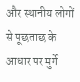और स्थानीय लोगों से पूछताछ के आधार पर मुर्गे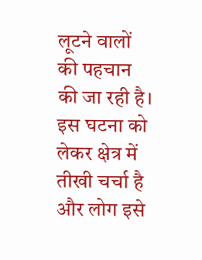लूटने वालों की पहचान की जा रही है। इस घटना को लेकर क्षेत्र में तीखी चर्चा है और लोग इसे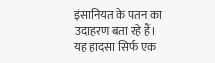इंसानियत के पतन का उदाहरण बता रहे हैं।
यह हादसा सिर्फ एक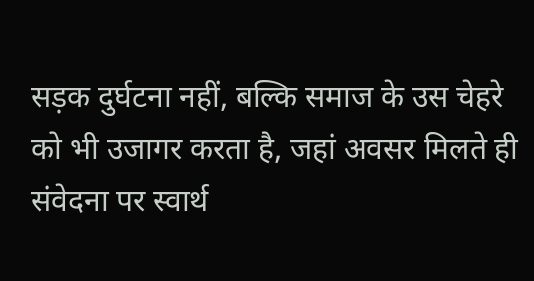सड़क दुर्घटना नहीं, बल्कि समाज के उस चेहरे को भी उजागर करता है, जहां अवसर मिलते ही संवेदना पर स्वार्थ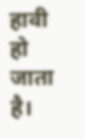हावी हो जाता है।